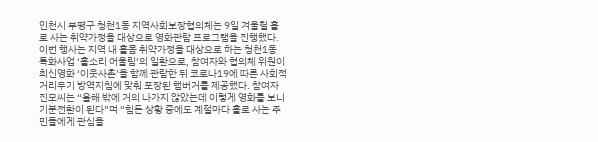인천시 부평구 청천1동 지역사회보장협의체는 9일 겨울철 홀로 사는 취약가정을 대상으로 영화관람 프로그램을 진행했다. 이번 행사는 지역 내 홀몸 취약가정을 대상으로 하는 청천1동 특화사업 ‘홀소리 어울림’의 일환으로, 참여자와 협의체 위원이 최신영화 ‘이웃사촌’을 함께 관람한 뒤 코로나19에 따른 사회적 거리두기 방역지침에 맞춰 포장된 햄버거를 제공했다. 참여자 진모씨는 “올해 밖에 거의 나가지 않았는데 이렇게 영화를 보니 기분전환이 된다”며 “힘든 상황 중에도 계절마다 홀로 사는 주민들에게 관심을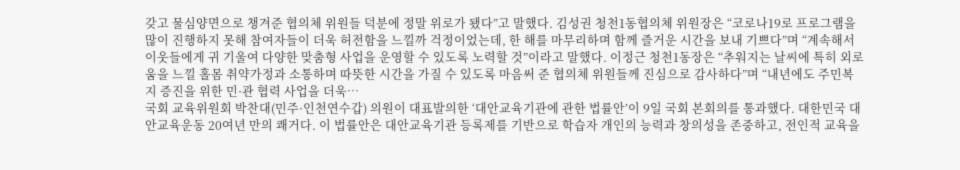갖고 물심양면으로 챙겨준 협의체 위원들 덕분에 정말 위로가 됐다”고 말했다. 김성권 청천1동협의체 위원장은 “코로나19로 프로그램을 많이 진행하지 못해 참여자들이 더욱 허전함을 느낄까 걱정이었는데, 한 해를 마무리하며 함께 즐거운 시간을 보내 기쁘다”며 “계속해서 이웃들에게 귀 기울여 다양한 맞춤형 사업을 운영할 수 있도록 노력할 것”이라고 말했다. 이정근 청천1동장은 “추워지는 날씨에 특히 외로움을 느낄 홀몸 취약가정과 소통하며 따뜻한 시간을 가질 수 있도록 마음써 준 협의체 위원들께 진심으로 감사하다”며 “내년에도 주민복지 증진을 위한 민·관 협력 사업을 더욱…
국회 교육위원회 박찬대(민주·인천연수갑) 의원이 대표발의한 ‘대안교육기관에 관한 법률안’이 9일 국회 본회의를 통과했다. 대한민국 대안교육운동 20여년 만의 쾌거다. 이 법률안은 대안교육기관 등록제를 기반으로 학습자 개인의 능력과 창의성을 존중하고, 전인적 교육을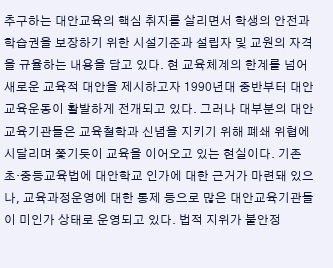추구하는 대안교육의 핵심 취지를 살리면서 학생의 안전과 학습권을 보장하기 위한 시설기준과 설립자 및 교원의 자격을 규율하는 내용을 담고 있다. 현 교육체계의 한계를 넘어 새로운 교육적 대안을 제시하고자 1990년대 중반부터 대안교육운동이 활발하게 전개되고 있다. 그러나 대부분의 대안교육기관들은 교육철학과 신념을 지키기 위해 폐쇄 위협에 시달리며 쫓기듯이 교육을 이어오고 있는 현실이다. 기존 초·중등교육법에 대안학교 인가에 대한 근거가 마련돼 있으나, 교육과정운영에 대한 통제 등으로 많은 대안교육기관들이 미인가 상태로 운영되고 있다. 법적 지위가 불안정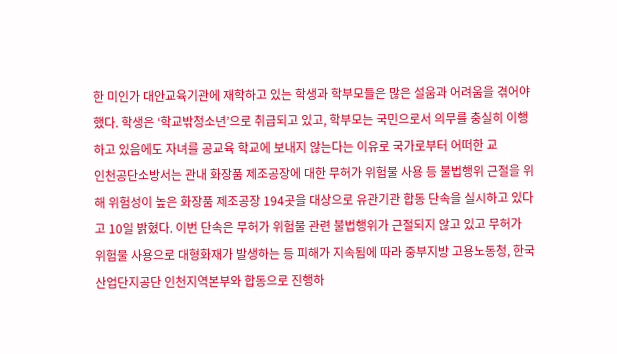한 미인가 대안교육기관에 재학하고 있는 학생과 학부모들은 많은 설움과 어려움을 겪어야 했다. 학생은 ‘학교밖청소년’으로 취급되고 있고, 학부모는 국민으로서 의무를 충실히 이행하고 있음에도 자녀를 공교육 학교에 보내지 않는다는 이유로 국가로부터 어떠한 교
인천공단소방서는 관내 화장품 제조공장에 대한 무허가 위험물 사용 등 불법행위 근절을 위해 위험성이 높은 화장품 제조공장 194곳을 대상으로 유관기관 합동 단속을 실시하고 있다고 10일 밝혔다. 이번 단속은 무허가 위험물 관련 불법행위가 근절되지 않고 있고 무허가 위험물 사용으로 대형화재가 발생하는 등 피해가 지속됨에 따라 중부지방 고용노동청, 한국산업단지공단 인천지역본부와 합동으로 진행하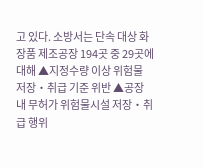고 있다. 소방서는 단속 대상 화장품 제조공장 194곳 중 29곳에 대해 ▲지정수량 이상 위험물 저장‧취급 기준 위반 ▲공장 내 무허가 위험물시설 저장‧취급 행위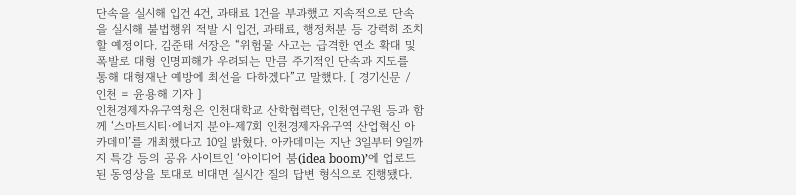단속을 실시해 입건 4건, 과태료 1건을 부과했고 지속적으로 단속을 실시해 불법행위 적발 시 입건, 과태료, 행정처분 등 강력히 조치할 예정이다. 김준태 서장은 “위험물 사고는 급격한 연소 확대 및 폭발로 대형 인명피해가 우려되는 만큼 주기적인 단속과 지도를 통해 대형재난 예방에 최선을 다하겠다”고 말했다. [ 경기신문 / 인천 = 윤용해 기자 ]
인천경제자유구역청은 인천대학교 산학협력단, 인천연구원 등과 함께 ‘스마트시티·에너지 분야-제7회 인천경제자유구역 산업혁신 아카데미’를 개최했다고 10일 밝혔다. 아카데미는 지난 3일부터 9일까지 특강 등의 공유 사이트인 ‘아이디어 붐(idea boom)’에 업로드된 동영상을 토대로 비대면 실시간 질의 답변 형식으로 진행됐다.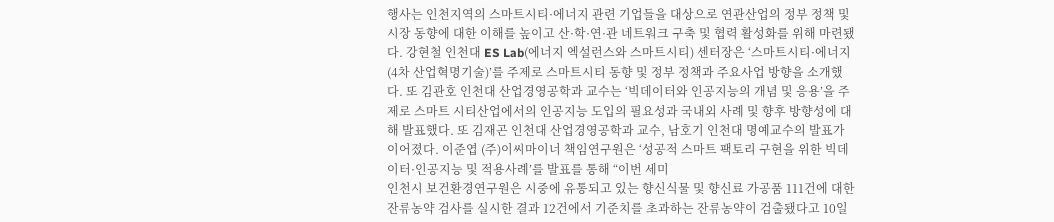행사는 인천지역의 스마트시티·에너지 관련 기업들을 대상으로 연관산업의 정부 정책 및 시장 동향에 대한 이해를 높이고 산·학·연·관 네트워크 구축 및 협력 활성화를 위해 마련됐다. 강현철 인천대 ES Lab(에너지 엑설런스와 스마트시티) 센터장은 ‘스마트시티·에너지(4차 산업혁명기술)’를 주제로 스마트시티 동향 및 정부 정책과 주요사업 방향을 소개했다. 또 김관호 인천대 산업경영공학과 교수는 ‘빅데이터와 인공지능의 개념 및 응용’을 주제로 스마트 시티산업에서의 인공지능 도입의 필요성과 국내외 사례 및 향후 방향성에 대해 발표했다. 또 김재곤 인천대 산업경영공학과 교수, 남호기 인천대 명예교수의 발표가 이어졌다. 이준엽 (주)이씨마이너 책임연구원은 ‘성공적 스마트 팩토리 구현을 위한 빅데이터·인공지능 및 적용사례’를 발표를 통해 “이번 세미
인천시 보건환경연구원은 시중에 유통되고 있는 향신식물 및 향신료 가공품 111건에 대한 잔류농약 검사를 실시한 결과 12건에서 기준치를 초과하는 잔류농약이 검출됐다고 10일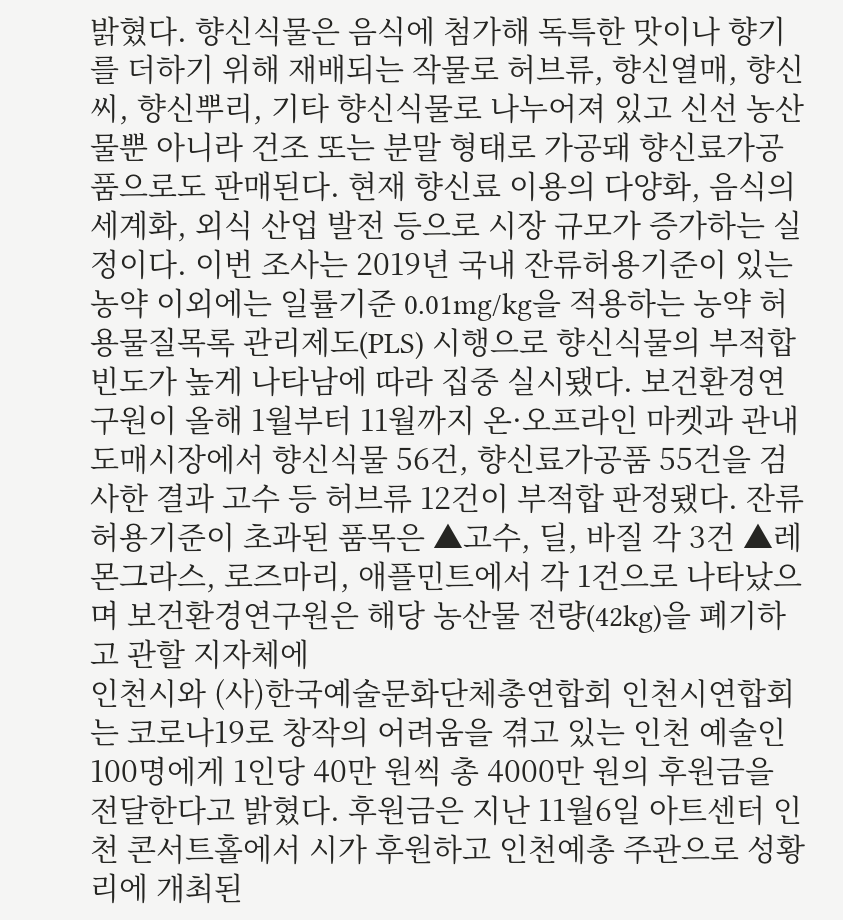밝혔다. 향신식물은 음식에 첨가해 독특한 맛이나 향기를 더하기 위해 재배되는 작물로 허브류, 향신열매, 향신씨, 향신뿌리, 기타 향신식물로 나누어져 있고 신선 농산물뿐 아니라 건조 또는 분말 형태로 가공돼 향신료가공품으로도 판매된다. 현재 향신료 이용의 다양화, 음식의 세계화, 외식 산업 발전 등으로 시장 규모가 증가하는 실정이다. 이번 조사는 2019년 국내 잔류허용기준이 있는 농약 이외에는 일률기준 0.01mg/kg을 적용하는 농약 허용물질목록 관리제도(PLS) 시행으로 향신식물의 부적합 빈도가 높게 나타남에 따라 집중 실시됐다. 보건환경연구원이 올해 1월부터 11월까지 온·오프라인 마켓과 관내 도매시장에서 향신식물 56건, 향신료가공품 55건을 검사한 결과 고수 등 허브류 12건이 부적합 판정됐다. 잔류허용기준이 초과된 품목은 ▲고수, 딜, 바질 각 3건 ▲레몬그라스, 로즈마리, 애플민트에서 각 1건으로 나타났으며 보건환경연구원은 해당 농산물 전량(42kg)을 폐기하고 관할 지자체에
인천시와 (사)한국예술문화단체총연합회 인천시연합회는 코로나19로 창작의 어려움을 겪고 있는 인천 예술인 100명에게 1인당 40만 원씩 총 4000만 원의 후원금을 전달한다고 밝혔다. 후원금은 지난 11월6일 아트센터 인천 콘서트홀에서 시가 후원하고 인천예총 주관으로 성황리에 개최된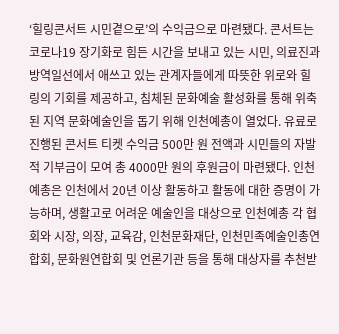‘힐링콘서트 시민곁으로’의 수익금으로 마련됐다. 콘서트는 코로나19 장기화로 힘든 시간을 보내고 있는 시민, 의료진과 방역일선에서 애쓰고 있는 관계자들에게 따뜻한 위로와 힐링의 기회를 제공하고, 침체된 문화예술 활성화를 통해 위축된 지역 문화예술인을 돕기 위해 인천예총이 열었다. 유료로 진행된 콘서트 티켓 수익금 500만 원 전액과 시민들의 자발적 기부금이 모여 총 4000만 원의 후원금이 마련됐다. 인천예총은 인천에서 20년 이상 활동하고 활동에 대한 증명이 가능하며, 생활고로 어려운 예술인을 대상으로 인천예총 각 협회와 시장, 의장, 교육감, 인천문화재단, 인천민족예술인총연합회, 문화원연합회 및 언론기관 등을 통해 대상자를 추천받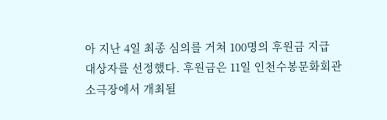아 지난 4일 최종 심의를 거쳐 100명의 후원금 지급 대상자를 선정했다. 후원금은 11일 인천수봉문화회관 소극장에서 개최될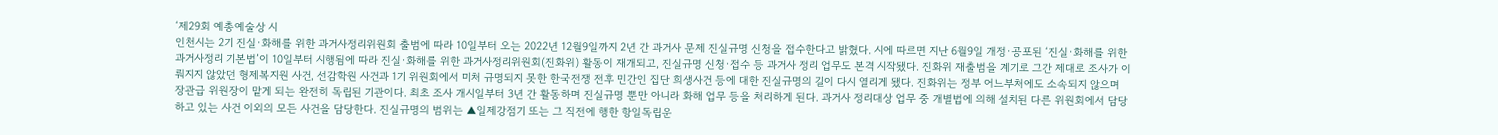‘제29회 예총예술상 시
인천시는 2기 진실·화해를 위한 과거사정리위원회 출범에 따라 10일부터 오는 2022년 12월9일까지 2년 간 과거사 문제 진실규명 신청을 접수한다고 밝혔다. 시에 따르면 지난 6월9일 개정·공포된 ‘진실·화해를 위한 과거사정리 기본법’이 10일부터 시행됨에 따라 진실·화해를 위한 과거사정리위원회(진화위) 활동이 재개되고, 진실규명 신청·접수 등 과거사 정리 업무도 본격 시작됐다. 진화위 재출범을 계기로 그간 제대로 조사가 이뤄지지 않았던 형제복지원 사건, 선감학원 사건과 1기 위원회에서 미처 규명되지 못한 한국전쟁 전후 민간인 집단 희생사건 등에 대한 진실규명의 길이 다시 열리게 됐다. 진화위는 정부 어느부처에도 소속되지 않으며 장관급 위원장이 맡게 되는 완전히 독립된 기관이다. 최초 조사 개시일부터 3년 간 활동하며 진실규명 뿐만 아니라 화해 업무 등을 처리하게 된다. 과거사 정리대상 업무 중 개별법에 의해 설치된 다른 위원회에서 담당하고 있는 사건 이외의 모든 사건을 담당한다. 진실규명의 범위는 ▲일제강점기 또는 그 직전에 행한 항일독립운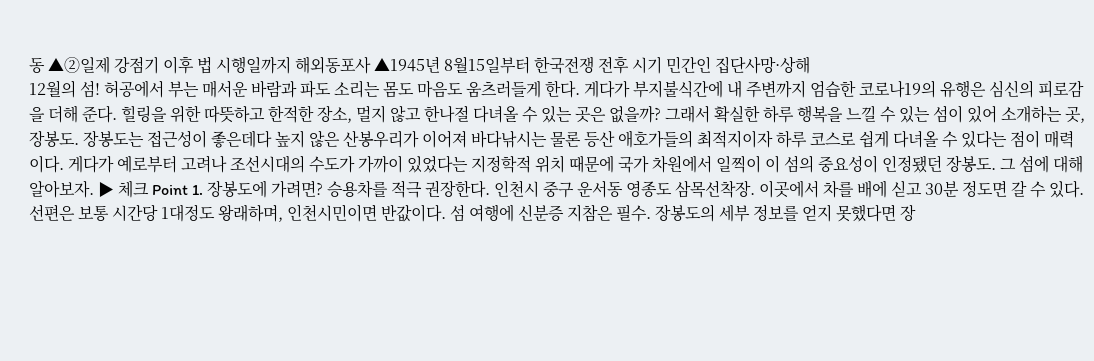동 ▲②일제 강점기 이후 법 시행일까지 해외동포사 ▲1945년 8월15일부터 한국전쟁 전후 시기 민간인 집단사망·상해
12월의 섬! 허공에서 부는 매서운 바람과 파도 소리는 몸도 마음도 움츠러들게 한다. 게다가 부지불식간에 내 주변까지 엄습한 코로나19의 유행은 심신의 피로감을 더해 준다. 힐링을 위한 따뜻하고 한적한 장소, 멀지 않고 한나절 다녀올 수 있는 곳은 없을까? 그래서 확실한 하루 행복을 느낄 수 있는 섬이 있어 소개하는 곳, 장봉도. 장봉도는 접근성이 좋은데다 높지 않은 산봉우리가 이어져 바다낚시는 물론 등산 애호가들의 최적지이자 하루 코스로 쉽게 다녀올 수 있다는 점이 매력이다. 게다가 예로부터 고려나 조선시대의 수도가 가까이 있었다는 지정학적 위치 때문에 국가 차원에서 일찍이 이 섬의 중요성이 인정됐던 장봉도. 그 섬에 대해 알아보자. ▶ 체크 Point 1. 장봉도에 가려면? 승용차를 적극 권장한다. 인천시 중구 운서동 영종도 삼목선착장. 이곳에서 차를 배에 싣고 30분 정도면 갈 수 있다. 선편은 보통 시간당 1대정도 왕래하며, 인천시민이면 반값이다. 섬 여행에 신분증 지참은 필수. 장봉도의 세부 정보를 얻지 못했다면 장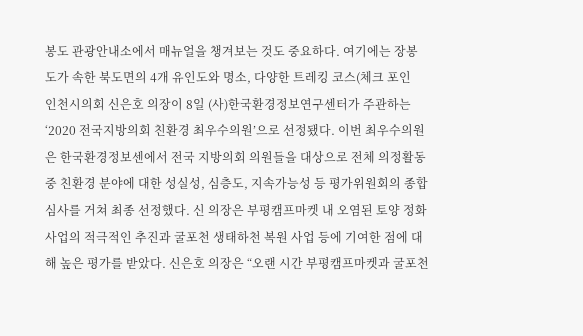봉도 관광안내소에서 매뉴얼을 챙겨보는 것도 중요하다. 여기에는 장봉도가 속한 북도면의 4개 유인도와 명소, 다양한 트레킹 코스(체크 포인
인천시의회 신은호 의장이 8일 (사)한국환경정보연구센터가 주관하는 ‘2020 전국지방의회 친환경 최우수의원’으로 선정됐다. 이번 최우수의원은 한국환경정보센에서 전국 지방의회 의원들을 대상으로 전체 의정활동 중 친환경 분야에 대한 성실성, 심층도, 지속가능성 등 평가위원회의 종합심사를 거쳐 최종 선정했다. 신 의장은 부평캠프마켓 내 오염된 토양 정화사업의 적극적인 추진과 굴포천 생태하천 복원 사업 등에 기여한 점에 대해 높은 평가를 받았다. 신은호 의장은 “오랜 시간 부평캠프마켓과 굴포천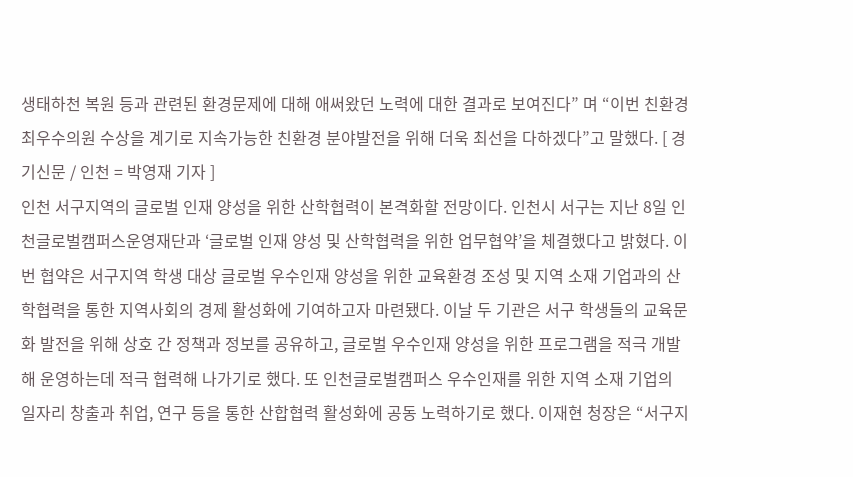생태하천 복원 등과 관련된 환경문제에 대해 애써왔던 노력에 대한 결과로 보여진다” 며 “이번 친환경 최우수의원 수상을 계기로 지속가능한 친환경 분야발전을 위해 더욱 최선을 다하겠다”고 말했다. [ 경기신문 / 인천 = 박영재 기자 ]
인천 서구지역의 글로벌 인재 양성을 위한 산학협력이 본격화할 전망이다. 인천시 서구는 지난 8일 인천글로벌캠퍼스운영재단과 ‘글로벌 인재 양성 및 산학협력을 위한 업무협약’을 체결했다고 밝혔다. 이번 협약은 서구지역 학생 대상 글로벌 우수인재 양성을 위한 교육환경 조성 및 지역 소재 기업과의 산학협력을 통한 지역사회의 경제 활성화에 기여하고자 마련됐다. 이날 두 기관은 서구 학생들의 교육문화 발전을 위해 상호 간 정책과 정보를 공유하고, 글로벌 우수인재 양성을 위한 프로그램을 적극 개발해 운영하는데 적극 협력해 나가기로 했다. 또 인천글로벌캠퍼스 우수인재를 위한 지역 소재 기업의 일자리 창출과 취업, 연구 등을 통한 산합협력 활성화에 공동 노력하기로 했다. 이재현 청장은 “서구지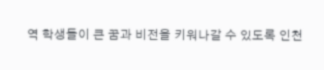역 학생들이 큰 꿈과 비전을 키워나갈 수 있도록 인천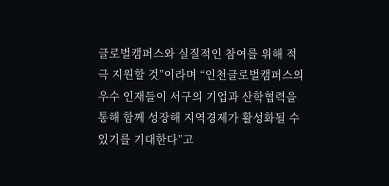글로벌캠퍼스와 실질적인 참여를 위해 적극 지원할 것”이라며 “인천글로벌캠퍼스의 우수 인재들이 서구의 기업과 산학협력을 통해 함께 성장해 지역경제가 활성화될 수 있기를 기대한다”고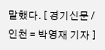말했다. [ 경기신문 / 인천 = 박영재 기자 ]